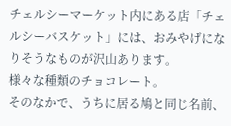チェルシーマーケット内にある店「チェルシーバスケット」には、おみやげになりそうなものが沢山あります。
様々な種類のチョコレート。
そのなかで、うちに居る鳩と同じ名前、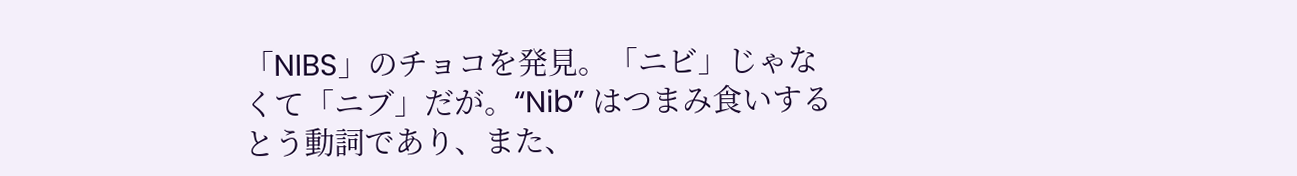「NIBS」のチョコを発見。「ニビ」じゃなくて「ニブ」だが。“Nib” はつまみ食いするとう動詞であり、また、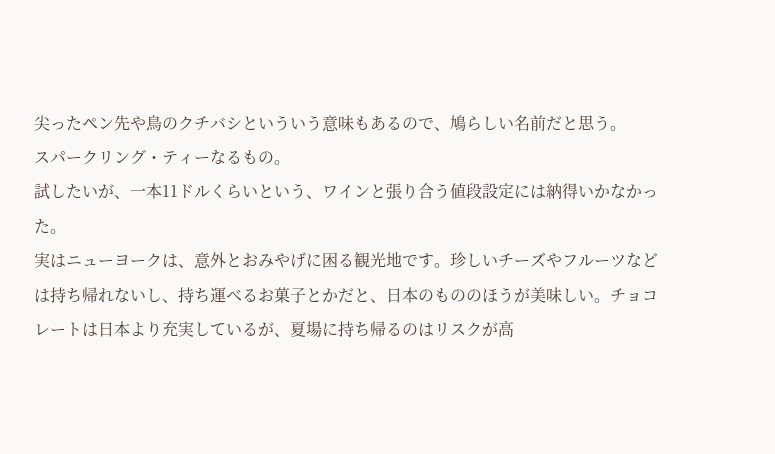尖ったペン先や鳥のクチバシといういう意味もあるので、鳩らしい名前だと思う。
スパークリング・ティーなるもの。
試したいが、一本11ドルくらいという、ワインと張り合う値段設定には納得いかなかった。
実はニューヨークは、意外とおみやげに困る観光地です。珍しいチーズやフルーツなどは持ち帰れないし、持ち運べるお菓子とかだと、日本のもののほうが美味しい。チョコレートは日本より充実しているが、夏場に持ち帰るのはリスクが高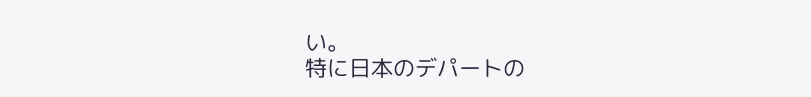い。
特に日本のデパートの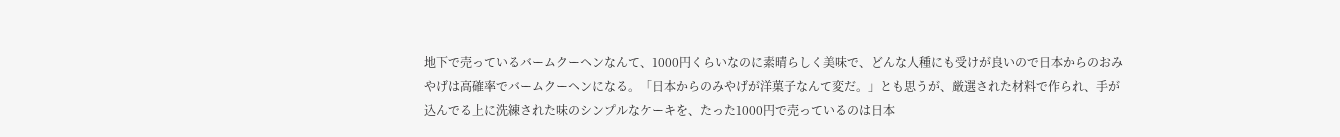地下で売っているバームクーヘンなんて、1000円くらいなのに素晴らしく美味で、どんな人種にも受けが良いので日本からのおみやげは高確率でバームクーヘンになる。「日本からのみやげが洋菓子なんて変だ。」とも思うが、厳選された材料で作られ、手が込んでる上に洗練された味のシンプルなケーキを、たった1000円で売っているのは日本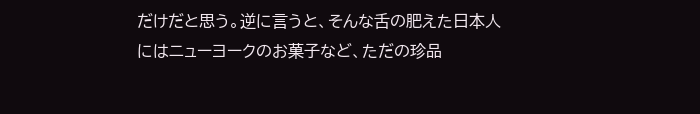だけだと思う。逆に言うと、そんな舌の肥えた日本人にはニューヨークのお菓子など、ただの珍品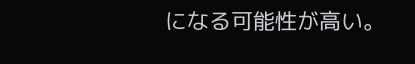になる可能性が高い。